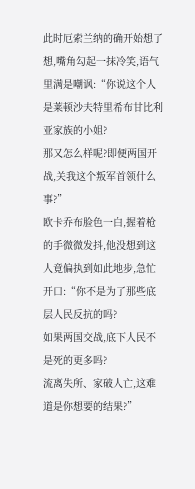此时厄索兰纳的确开始想了想,嘴角勾起一抹冷笑,语气里满是嘲讽:“你说这个人是莱顿沙夫特里希布甘比利亚家族的小姐?
那又怎么样呢?即便两国开战,关我这个叛军首领什么事?”
欧卡乔布脸色一白,握着枪的手微微发抖,他没想到这人竟偏执到如此地步,急忙开口:“你不是为了那些底层人民反抗的吗?
如果两国交战,底下人民不是死的更多吗?
流离失所、家破人亡,这难道是你想要的结果?”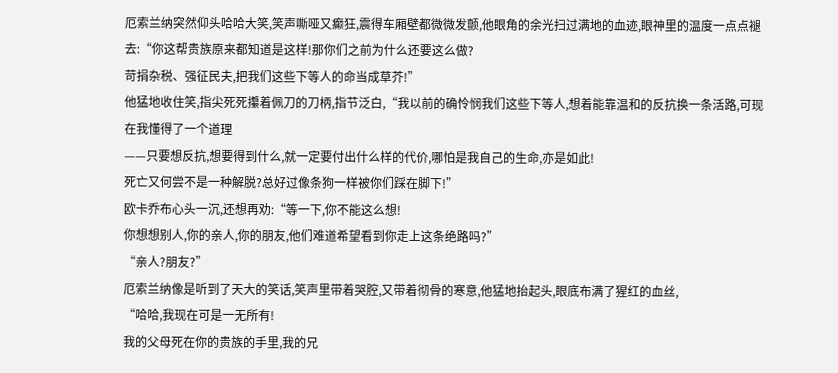厄索兰纳突然仰头哈哈大笑,笑声嘶哑又癫狂,震得车厢壁都微微发颤,他眼角的余光扫过满地的血迹,眼神里的温度一点点褪去:“你这帮贵族原来都知道是这样!那你们之前为什么还要这么做?
苛捐杂税、强征民夫,把我们这些下等人的命当成草芥!”
他猛地收住笑,指尖死死攥着佩刀的刀柄,指节泛白,“我以前的确怜悯我们这些下等人,想着能靠温和的反抗换一条活路,可现在我懂得了一个道理
——只要想反抗,想要得到什么,就一定要付出什么样的代价,哪怕是我自己的生命,亦是如此!
死亡又何尝不是一种解脱?总好过像条狗一样被你们踩在脚下!”
欧卡乔布心头一沉,还想再劝:“等一下,你不能这么想!
你想想别人,你的亲人,你的朋友,他们难道希望看到你走上这条绝路吗?”
“亲人?朋友?”
厄索兰纳像是听到了天大的笑话,笑声里带着哭腔,又带着彻骨的寒意,他猛地抬起头,眼底布满了猩红的血丝,
“哈哈,我现在可是一无所有!
我的父母死在你的贵族的手里,我的兄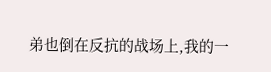弟也倒在反抗的战场上,我的一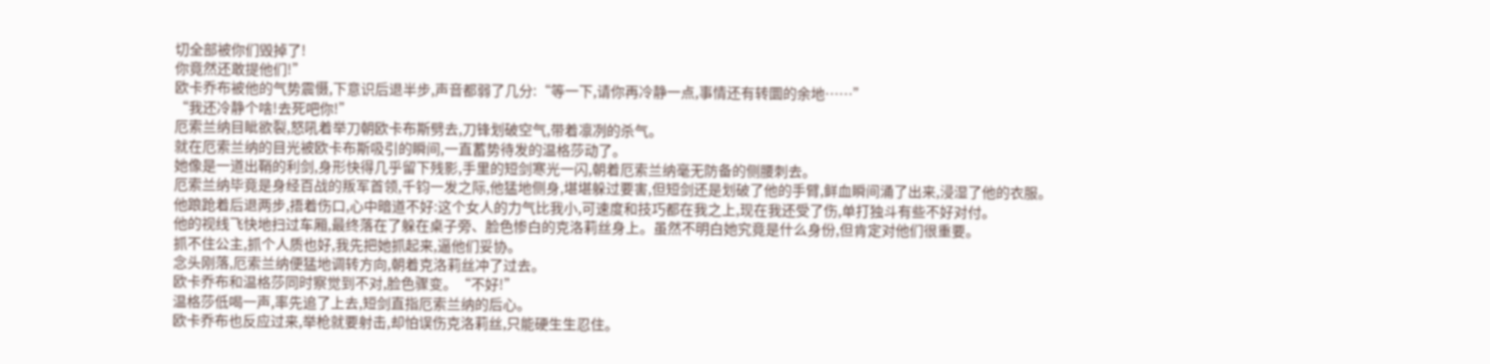切全部被你们毁掉了!
你竟然还敢提他们!”
欧卡乔布被他的气势震慑,下意识后退半步,声音都弱了几分:“等一下,请你再冷静一点,事情还有转圜的余地……”
“我还冷静个啥!去死吧你!”
厄索兰纳目眦欲裂,怒吼着举刀朝欧卡布斯劈去,刀锋划破空气,带着凛冽的杀气。
就在厄索兰纳的目光被欧卡布斯吸引的瞬间,一直蓄势待发的温格莎动了。
她像是一道出鞘的利剑,身形快得几乎留下残影,手里的短剑寒光一闪,朝着厄索兰纳毫无防备的侧腰刺去。
厄索兰纳毕竟是身经百战的叛军首领,千钧一发之际,他猛地侧身,堪堪躲过要害,但短剑还是划破了他的手臂,鲜血瞬间涌了出来,浸湿了他的衣服。
他踉跄着后退两步,捂着伤口,心中暗道不好:这个女人的力气比我小,可速度和技巧都在我之上,现在我还受了伤,单打独斗有些不好对付。
他的视线飞快地扫过车厢,最终落在了躲在桌子旁、脸色惨白的克洛莉丝身上。虽然不明白她究竟是什么身份,但肯定对他们很重要。
抓不住公主,抓个人质也好,我先把她抓起来,逼他们妥协。
念头刚落,厄索兰纳便猛地调转方向,朝着克洛莉丝冲了过去。
欧卡乔布和温格莎同时察觉到不对,脸色骤变。“不好!”
温格莎低喝一声,率先追了上去,短剑直指厄索兰纳的后心。
欧卡乔布也反应过来,举枪就要射击,却怕误伤克洛莉丝,只能硬生生忍住。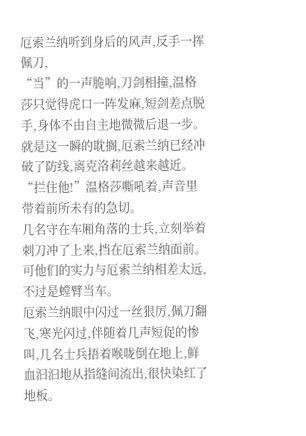厄索兰纳听到身后的风声,反手一挥佩刀,
“当”的一声脆响,刀剑相撞,温格莎只觉得虎口一阵发麻,短剑差点脱手,身体不由自主地微微后退一步。
就是这一瞬的耽搁,厄索兰纳已经冲破了防线,离克洛莉丝越来越近。
“拦住他!”温格莎嘶吼着,声音里带着前所未有的急切。
几名守在车厢角落的士兵,立刻举着刺刀冲了上来,挡在厄索兰纳面前。
可他们的实力与厄索兰纳相差太远,不过是螳臂当车。
厄索兰纳眼中闪过一丝狠厉,佩刀翻飞,寒光闪过,伴随着几声短促的惨叫,几名士兵捂着喉咙倒在地上,鲜血汩汩地从指缝间流出,很快染红了地板。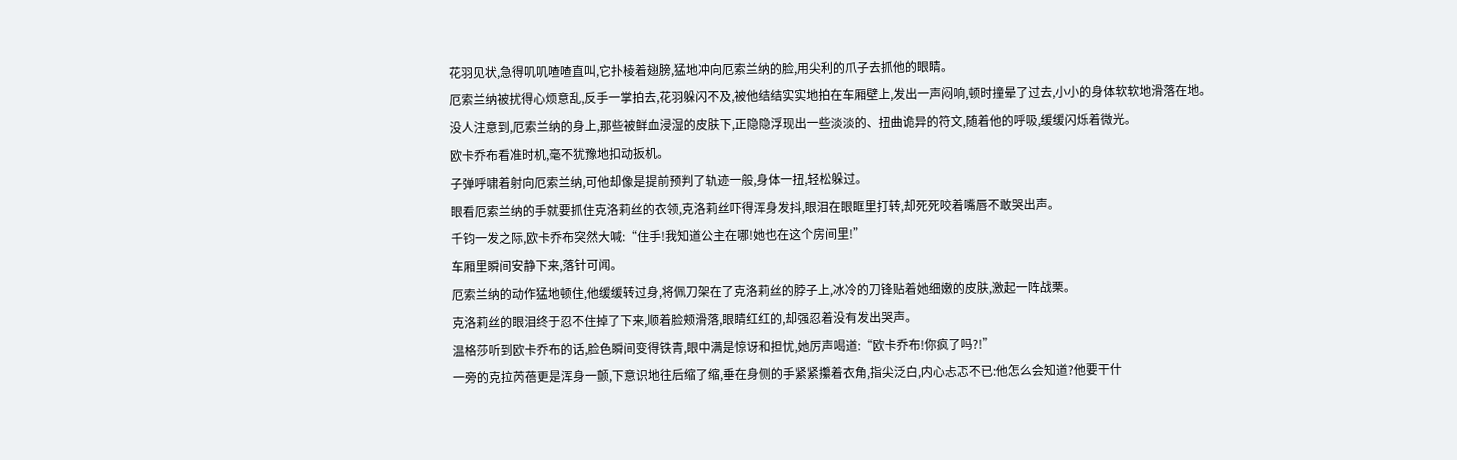花羽见状,急得叽叽喳喳直叫,它扑棱着翅膀,猛地冲向厄索兰纳的脸,用尖利的爪子去抓他的眼睛。
厄索兰纳被扰得心烦意乱,反手一掌拍去,花羽躲闪不及,被他结结实实地拍在车厢壁上,发出一声闷响,顿时撞晕了过去,小小的身体软软地滑落在地。
没人注意到,厄索兰纳的身上,那些被鲜血浸湿的皮肤下,正隐隐浮现出一些淡淡的、扭曲诡异的符文,随着他的呼吸,缓缓闪烁着微光。
欧卡乔布看准时机,毫不犹豫地扣动扳机。
子弹呼啸着射向厄索兰纳,可他却像是提前预判了轨迹一般,身体一扭,轻松躲过。
眼看厄索兰纳的手就要抓住克洛莉丝的衣领,克洛莉丝吓得浑身发抖,眼泪在眼眶里打转,却死死咬着嘴唇不敢哭出声。
千钧一发之际,欧卡乔布突然大喊:“住手!我知道公主在哪!她也在这个房间里!”
车厢里瞬间安静下来,落针可闻。
厄索兰纳的动作猛地顿住,他缓缓转过身,将佩刀架在了克洛莉丝的脖子上,冰冷的刀锋贴着她细嫩的皮肤,激起一阵战栗。
克洛莉丝的眼泪终于忍不住掉了下来,顺着脸颊滑落,眼睛红红的,却强忍着没有发出哭声。
温格莎听到欧卡乔布的话,脸色瞬间变得铁青,眼中满是惊讶和担忧,她厉声喝道:“欧卡乔布!你疯了吗?!”
一旁的克拉芮蓓更是浑身一颤,下意识地往后缩了缩,垂在身侧的手紧紧攥着衣角,指尖泛白,内心忐忑不已:他怎么会知道?他要干什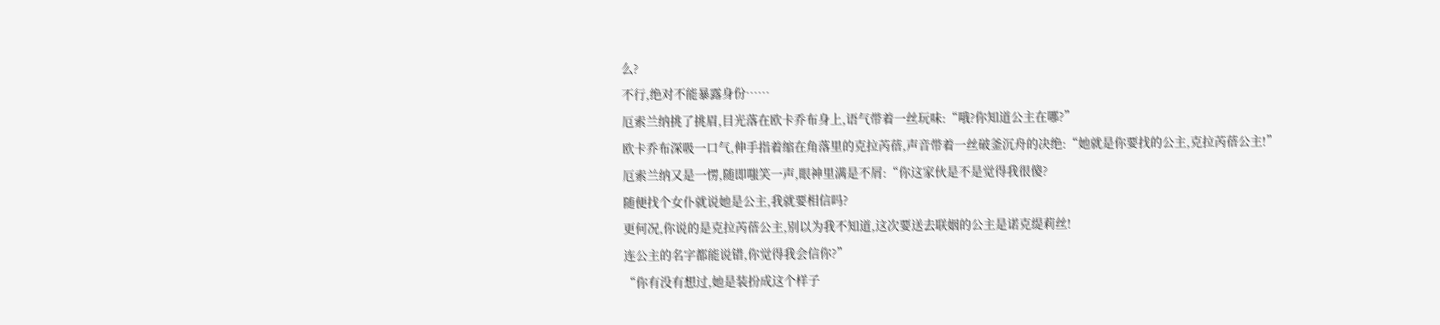么?
不行,绝对不能暴露身份……
厄索兰纳挑了挑眉,目光落在欧卡乔布身上,语气带着一丝玩味:“哦?你知道公主在哪?”
欧卡乔布深吸一口气,伸手指着缩在角落里的克拉芮蓓,声音带着一丝破釜沉舟的决绝:“她就是你要找的公主,克拉芮蓓公主!”
厄索兰纳又是一愣,随即嗤笑一声,眼神里满是不屑:“你这家伙是不是觉得我很傻?
随便找个女仆就说她是公主,我就要相信吗?
更何况,你说的是克拉芮蓓公主,别以为我不知道,这次要送去联姻的公主是诺克缇莉丝!
连公主的名字都能说错,你觉得我会信你?”
“你有没有想过,她是装扮成这个样子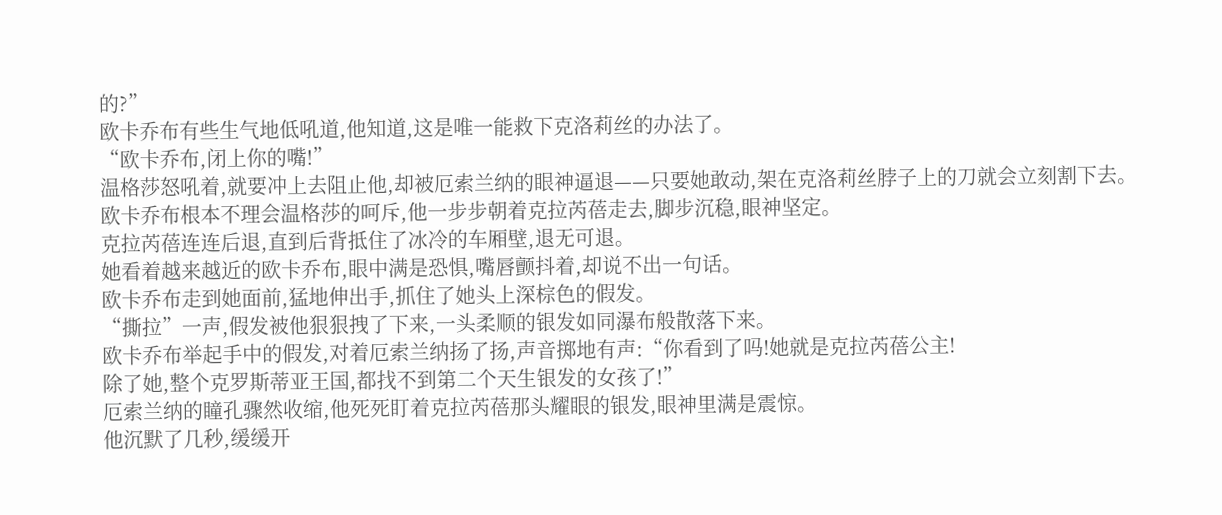的?”
欧卡乔布有些生气地低吼道,他知道,这是唯一能救下克洛莉丝的办法了。
“欧卡乔布,闭上你的嘴!”
温格莎怒吼着,就要冲上去阻止他,却被厄索兰纳的眼神逼退——只要她敢动,架在克洛莉丝脖子上的刀就会立刻割下去。
欧卡乔布根本不理会温格莎的呵斥,他一步步朝着克拉芮蓓走去,脚步沉稳,眼神坚定。
克拉芮蓓连连后退,直到后背抵住了冰冷的车厢壁,退无可退。
她看着越来越近的欧卡乔布,眼中满是恐惧,嘴唇颤抖着,却说不出一句话。
欧卡乔布走到她面前,猛地伸出手,抓住了她头上深棕色的假发。
“撕拉”一声,假发被他狠狠拽了下来,一头柔顺的银发如同瀑布般散落下来。
欧卡乔布举起手中的假发,对着厄索兰纳扬了扬,声音掷地有声:“你看到了吗!她就是克拉芮蓓公主!
除了她,整个克罗斯蒂亚王国,都找不到第二个天生银发的女孩了!”
厄索兰纳的瞳孔骤然收缩,他死死盯着克拉芮蓓那头耀眼的银发,眼神里满是震惊。
他沉默了几秒,缓缓开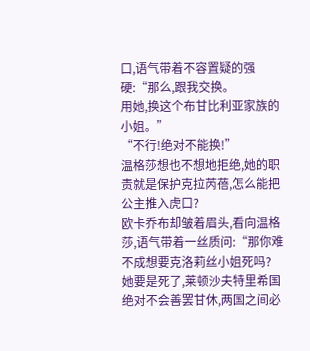口,语气带着不容置疑的强硬:“那么,跟我交换。
用她,换这个布甘比利亚家族的小姐。”
“不行!绝对不能换!”
温格莎想也不想地拒绝,她的职责就是保护克拉芮蓓,怎么能把公主推入虎口?
欧卡乔布却皱着眉头,看向温格莎,语气带着一丝质问:“那你难不成想要克洛莉丝小姐死吗?
她要是死了,莱顿沙夫特里希国绝对不会善罢甘休,两国之间必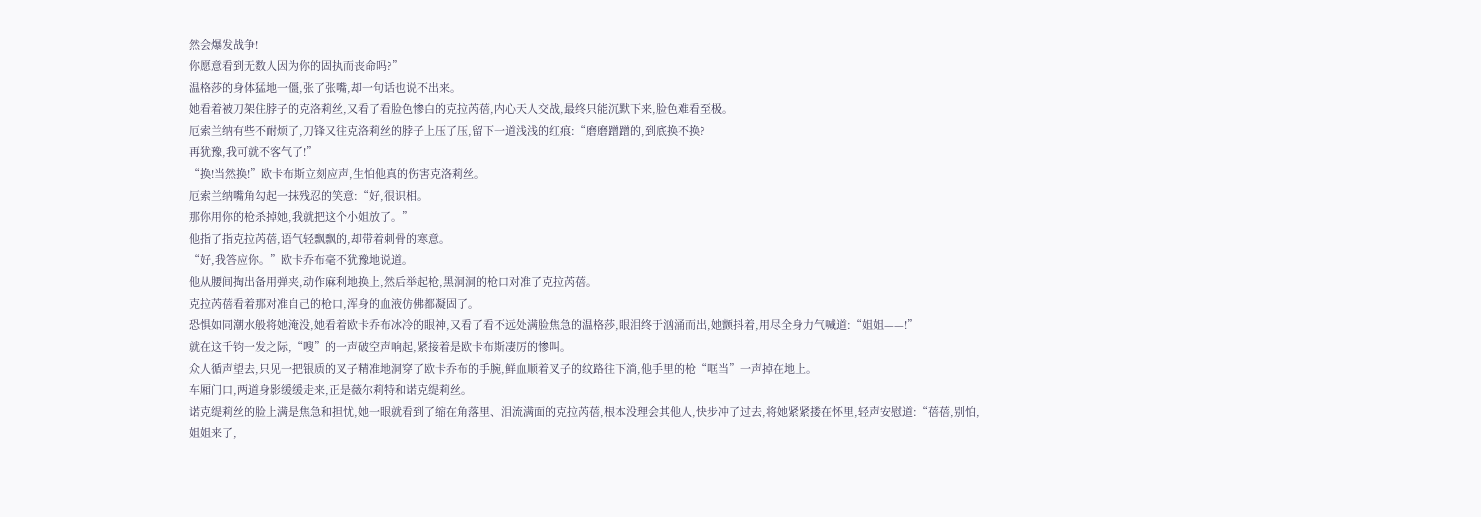然会爆发战争!
你愿意看到无数人因为你的固执而丧命吗?”
温格莎的身体猛地一僵,张了张嘴,却一句话也说不出来。
她看着被刀架住脖子的克洛莉丝,又看了看脸色惨白的克拉芮蓓,内心天人交战,最终只能沉默下来,脸色难看至极。
厄索兰纳有些不耐烦了,刀锋又往克洛莉丝的脖子上压了压,留下一道浅浅的红痕:“磨磨蹭蹭的,到底换不换?
再犹豫,我可就不客气了!”
“换!当然换!”欧卡布斯立刻应声,生怕他真的伤害克洛莉丝。
厄索兰纳嘴角勾起一抹残忍的笑意:“好,很识相。
那你用你的枪杀掉她,我就把这个小姐放了。”
他指了指克拉芮蓓,语气轻飘飘的,却带着刺骨的寒意。
“好,我答应你。”欧卡乔布毫不犹豫地说道。
他从腰间掏出备用弹夹,动作麻利地换上,然后举起枪,黑洞洞的枪口对准了克拉芮蓓。
克拉芮蓓看着那对准自己的枪口,浑身的血液仿佛都凝固了。
恐惧如同潮水般将她淹没,她看着欧卡乔布冰冷的眼神,又看了看不远处满脸焦急的温格莎,眼泪终于汹涌而出,她颤抖着,用尽全身力气喊道:“姐姐——!”
就在这千钧一发之际,“嗖”的一声破空声响起,紧接着是欧卡布斯凄厉的惨叫。
众人循声望去,只见一把银质的叉子精准地洞穿了欧卡乔布的手腕,鲜血顺着叉子的纹路往下淌,他手里的枪“哐当”一声掉在地上。
车厢门口,两道身影缓缓走来,正是薇尔莉特和诺克缇莉丝。
诺克缇莉丝的脸上满是焦急和担忧,她一眼就看到了缩在角落里、泪流满面的克拉芮蓓,根本没理会其他人,快步冲了过去,将她紧紧搂在怀里,轻声安慰道:“蓓蓓,别怕,姐姐来了,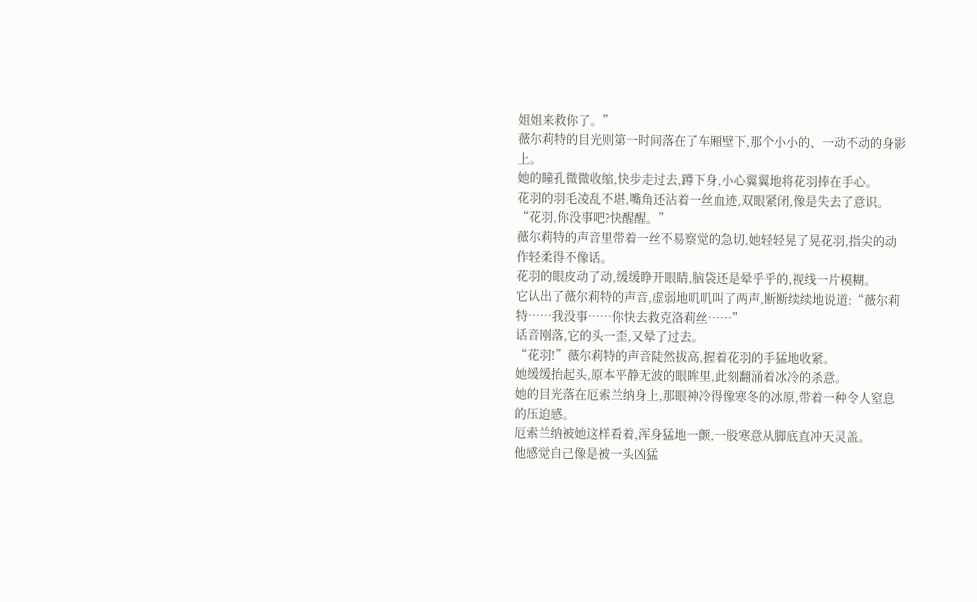姐姐来救你了。”
薇尔莉特的目光则第一时间落在了车厢壁下,那个小小的、一动不动的身影上。
她的瞳孔微微收缩,快步走过去,蹲下身,小心翼翼地将花羽捧在手心。
花羽的羽毛凌乱不堪,嘴角还沾着一丝血迹,双眼紧闭,像是失去了意识。
“花羽,你没事吧?快醒醒。”
薇尔莉特的声音里带着一丝不易察觉的急切,她轻轻晃了晃花羽,指尖的动作轻柔得不像话。
花羽的眼皮动了动,缓缓睁开眼睛,脑袋还是晕乎乎的,视线一片模糊。
它认出了薇尔莉特的声音,虚弱地叽叽叫了两声,断断续续地说道:“薇尔莉特……我没事……你快去救克洛莉丝……”
话音刚落,它的头一歪,又晕了过去。
“花羽!”薇尔莉特的声音陡然拔高,握着花羽的手猛地收紧。
她缓缓抬起头,原本平静无波的眼眸里,此刻翻涌着冰冷的杀意。
她的目光落在厄索兰纳身上,那眼神冷得像寒冬的冰原,带着一种令人窒息的压迫感。
厄索兰纳被她这样看着,浑身猛地一颤,一股寒意从脚底直冲天灵盖。
他感觉自己像是被一头凶猛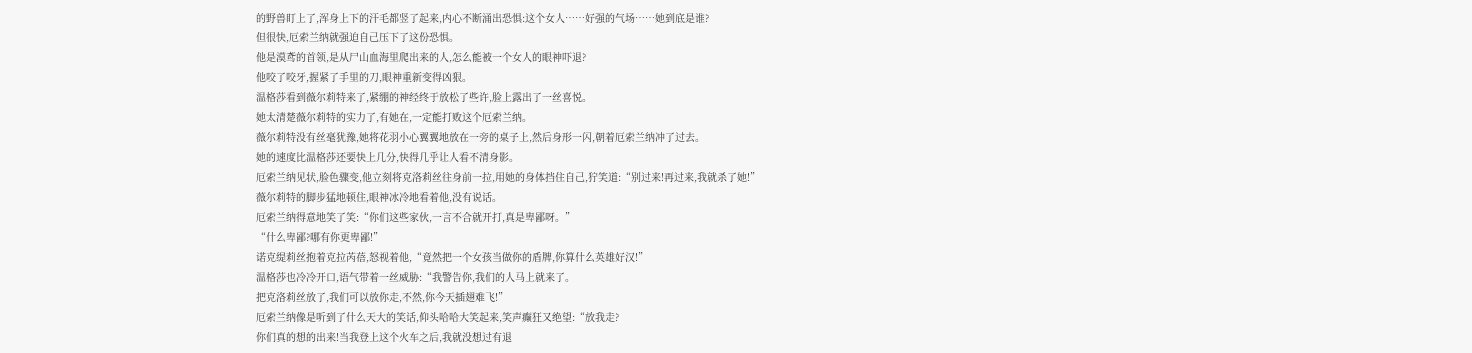的野兽盯上了,浑身上下的汗毛都竖了起来,内心不断涌出恐惧:这个女人……好强的气场……她到底是谁?
但很快,厄索兰纳就强迫自己压下了这份恐惧。
他是漠鸢的首领,是从尸山血海里爬出来的人,怎么能被一个女人的眼神吓退?
他咬了咬牙,握紧了手里的刀,眼神重新变得凶狠。
温格莎看到薇尔莉特来了,紧绷的神经终于放松了些许,脸上露出了一丝喜悦。
她太清楚薇尔莉特的实力了,有她在,一定能打败这个厄索兰纳。
薇尔莉特没有丝毫犹豫,她将花羽小心翼翼地放在一旁的桌子上,然后身形一闪,朝着厄索兰纳冲了过去。
她的速度比温格莎还要快上几分,快得几乎让人看不清身影。
厄索兰纳见状,脸色骤变,他立刻将克洛莉丝往身前一拉,用她的身体挡住自己,狞笑道:“别过来!再过来,我就杀了她!”
薇尔莉特的脚步猛地顿住,眼神冰冷地看着他,没有说话。
厄索兰纳得意地笑了笑:“你们这些家伙,一言不合就开打,真是卑鄙呀。”
“什么卑鄙?哪有你更卑鄙!”
诺克缇莉丝抱着克拉芮蓓,怒视着他,“竟然把一个女孩当做你的盾牌,你算什么英雄好汉!”
温格莎也冷冷开口,语气带着一丝威胁:“我警告你,我们的人马上就来了。
把克洛莉丝放了,我们可以放你走,不然,你今天插翅难飞!”
厄索兰纳像是听到了什么天大的笑话,仰头哈哈大笑起来,笑声癫狂又绝望:“放我走?
你们真的想的出来!当我登上这个火车之后,我就没想过有退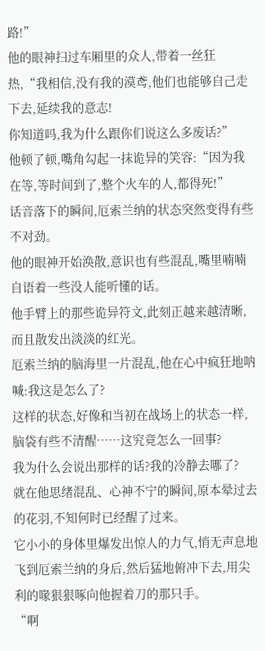路!”
他的眼神扫过车厢里的众人,带着一丝狂热,“我相信,没有我的漠鸢,他们也能够自己走下去,延续我的意志!
你知道吗,我为什么跟你们说这么多废话?”
他顿了顿,嘴角勾起一抹诡异的笑容:“因为我在等,等时间到了,整个火车的人,都得死!”
话音落下的瞬间,厄索兰纳的状态突然变得有些不对劲。
他的眼神开始涣散,意识也有些混乱,嘴里喃喃自语着一些没人能听懂的话。
他手臂上的那些诡异符文,此刻正越来越清晰,而且散发出淡淡的红光。
厄索兰纳的脑海里一片混乱,他在心中疯狂地呐喊:我这是怎么了?
这样的状态,好像和当初在战场上的状态一样,脑袋有些不清醒……这究竟怎么一回事?
我为什么会说出那样的话?我的冷静去哪了?
就在他思绪混乱、心神不宁的瞬间,原本晕过去的花羽,不知何时已经醒了过来。
它小小的身体里爆发出惊人的力气,悄无声息地飞到厄索兰纳的身后,然后猛地俯冲下去,用尖利的喙狠狠啄向他握着刀的那只手。
“啊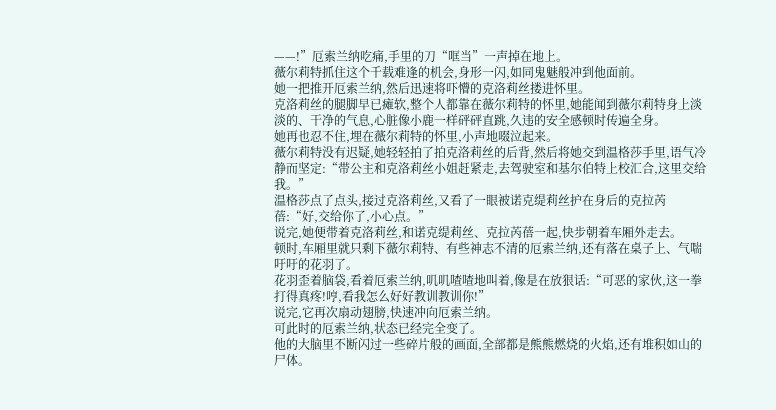——!”厄索兰纳吃痛,手里的刀“哐当”一声掉在地上。
薇尔莉特抓住这个千载难逢的机会,身形一闪,如同鬼魅般冲到他面前。
她一把推开厄索兰纳,然后迅速将吓懵的克洛莉丝搂进怀里。
克洛莉丝的腿脚早已瘫软,整个人都靠在薇尔莉特的怀里,她能闻到薇尔莉特身上淡淡的、干净的气息,心脏像小鹿一样砰砰直跳,久违的安全感顿时传遍全身。
她再也忍不住,埋在薇尔莉特的怀里,小声地啜泣起来。
薇尔莉特没有迟疑,她轻轻拍了拍克洛莉丝的后背,然后将她交到温格莎手里,语气冷静而坚定:“带公主和克洛莉丝小姐赶紧走,去驾驶室和基尔伯特上校汇合,这里交给我。”
温格莎点了点头,接过克洛莉丝,又看了一眼被诺克缇莉丝护在身后的克拉芮蓓:“好,交给你了,小心点。”
说完,她便带着克洛莉丝,和诺克缇莉丝、克拉芮蓓一起,快步朝着车厢外走去。
顿时,车厢里就只剩下薇尔莉特、有些神志不清的厄索兰纳,还有落在桌子上、气喘吁吁的花羽了。
花羽歪着脑袋,看着厄索兰纳,叽叽喳喳地叫着,像是在放狠话:“可恶的家伙,这一拳打得真疼!哼,看我怎么好好教训教训你!”
说完,它再次扇动翅膀,快速冲向厄索兰纳。
可此时的厄索兰纳,状态已经完全变了。
他的大脑里不断闪过一些碎片般的画面,全部都是熊熊燃烧的火焰,还有堆积如山的尸体。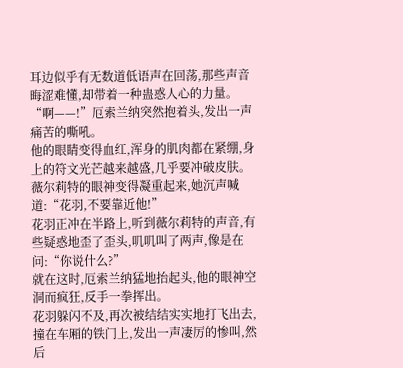耳边似乎有无数道低语声在回荡,那些声音晦涩难懂,却带着一种蛊惑人心的力量。
“啊——!”厄索兰纳突然抱着头,发出一声痛苦的嘶吼。
他的眼睛变得血红,浑身的肌肉都在紧绷,身上的符文光芒越来越盛,几乎要冲破皮肤。
薇尔莉特的眼神变得凝重起来,她沉声喊道:“花羽,不要靠近他!”
花羽正冲在半路上,听到薇尔莉特的声音,有些疑惑地歪了歪头,叽叽叫了两声,像是在问:“你说什么?”
就在这时,厄索兰纳猛地抬起头,他的眼神空洞而疯狂,反手一拳挥出。
花羽躲闪不及,再次被结结实实地打飞出去,撞在车厢的铁门上,发出一声凄厉的惨叫,然后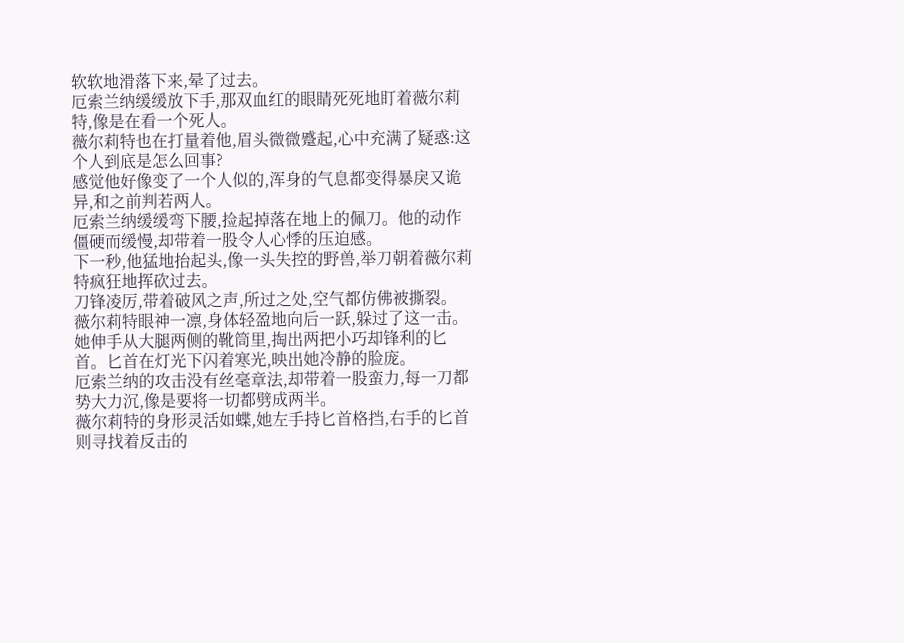软软地滑落下来,晕了过去。
厄索兰纳缓缓放下手,那双血红的眼睛死死地盯着薇尔莉特,像是在看一个死人。
薇尔莉特也在打量着他,眉头微微蹙起,心中充满了疑惑:这个人到底是怎么回事?
感觉他好像变了一个人似的,浑身的气息都变得暴戾又诡异,和之前判若两人。
厄索兰纳缓缓弯下腰,捡起掉落在地上的佩刀。他的动作僵硬而缓慢,却带着一股令人心悸的压迫感。
下一秒,他猛地抬起头,像一头失控的野兽,举刀朝着薇尔莉特疯狂地挥砍过去。
刀锋凌厉,带着破风之声,所过之处,空气都仿佛被撕裂。
薇尔莉特眼神一凛,身体轻盈地向后一跃,躲过了这一击。
她伸手从大腿两侧的靴筒里,掏出两把小巧却锋利的匕首。匕首在灯光下闪着寒光,映出她冷静的脸庞。
厄索兰纳的攻击没有丝毫章法,却带着一股蛮力,每一刀都势大力沉,像是要将一切都劈成两半。
薇尔莉特的身形灵活如蝶,她左手持匕首格挡,右手的匕首则寻找着反击的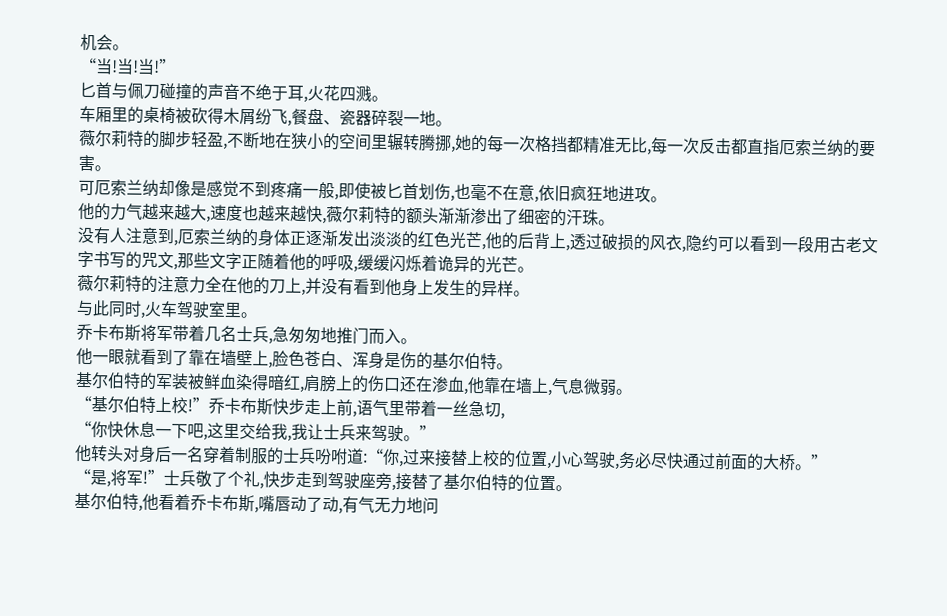机会。
“当!当!当!”
匕首与佩刀碰撞的声音不绝于耳,火花四溅。
车厢里的桌椅被砍得木屑纷飞,餐盘、瓷器碎裂一地。
薇尔莉特的脚步轻盈,不断地在狭小的空间里辗转腾挪,她的每一次格挡都精准无比,每一次反击都直指厄索兰纳的要害。
可厄索兰纳却像是感觉不到疼痛一般,即使被匕首划伤,也毫不在意,依旧疯狂地进攻。
他的力气越来越大,速度也越来越快,薇尔莉特的额头渐渐渗出了细密的汗珠。
没有人注意到,厄索兰纳的身体正逐渐发出淡淡的红色光芒,他的后背上,透过破损的风衣,隐约可以看到一段用古老文字书写的咒文,那些文字正随着他的呼吸,缓缓闪烁着诡异的光芒。
薇尔莉特的注意力全在他的刀上,并没有看到他身上发生的异样。
与此同时,火车驾驶室里。
乔卡布斯将军带着几名士兵,急匆匆地推门而入。
他一眼就看到了靠在墙壁上,脸色苍白、浑身是伤的基尔伯特。
基尔伯特的军装被鲜血染得暗红,肩膀上的伤口还在渗血,他靠在墙上,气息微弱。
“基尔伯特上校!”乔卡布斯快步走上前,语气里带着一丝急切,
“你快休息一下吧,这里交给我,我让士兵来驾驶。”
他转头对身后一名穿着制服的士兵吩咐道:“你,过来接替上校的位置,小心驾驶,务必尽快通过前面的大桥。”
“是,将军!”士兵敬了个礼,快步走到驾驶座旁,接替了基尔伯特的位置。
基尔伯特,他看着乔卡布斯,嘴唇动了动,有气无力地问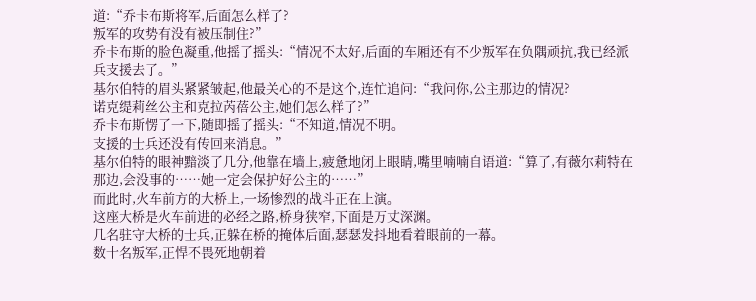道:“乔卡布斯将军,后面怎么样了?
叛军的攻势有没有被压制住?”
乔卡布斯的脸色凝重,他摇了摇头:“情况不太好,后面的车厢还有不少叛军在负隅顽抗,我已经派兵支援去了。”
基尔伯特的眉头紧紧皱起,他最关心的不是这个,连忙追问:“我问你,公主那边的情况?
诺克缇莉丝公主和克拉芮蓓公主,她们怎么样了?”
乔卡布斯愣了一下,随即摇了摇头:“不知道,情况不明。
支援的士兵还没有传回来消息。”
基尔伯特的眼神黯淡了几分,他靠在墙上,疲惫地闭上眼睛,嘴里喃喃自语道:“算了,有薇尔莉特在那边,会没事的……她一定会保护好公主的……”
而此时,火车前方的大桥上,一场惨烈的战斗正在上演。
这座大桥是火车前进的必经之路,桥身狭窄,下面是万丈深渊。
几名驻守大桥的士兵,正躲在桥的掩体后面,瑟瑟发抖地看着眼前的一幕。
数十名叛军,正悍不畏死地朝着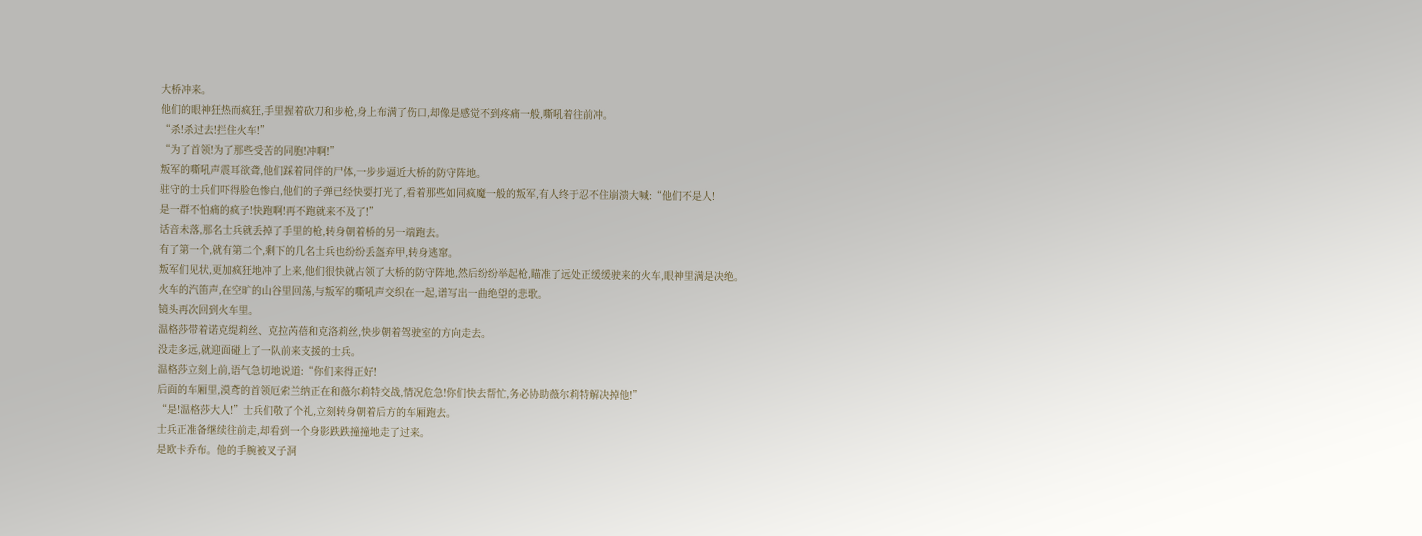大桥冲来。
他们的眼神狂热而疯狂,手里握着砍刀和步枪,身上布满了伤口,却像是感觉不到疼痛一般,嘶吼着往前冲。
“杀!杀过去!拦住火车!”
“为了首领!为了那些受苦的同胞!冲啊!”
叛军的嘶吼声震耳欲聋,他们踩着同伴的尸体,一步步逼近大桥的防守阵地。
驻守的士兵们吓得脸色惨白,他们的子弹已经快要打光了,看着那些如同疯魔一般的叛军,有人终于忍不住崩溃大喊:“他们不是人!
是一群不怕痛的疯子!快跑啊!再不跑就来不及了!”
话音未落,那名士兵就丢掉了手里的枪,转身朝着桥的另一端跑去。
有了第一个,就有第二个,剩下的几名士兵也纷纷丢盔弃甲,转身逃窜。
叛军们见状,更加疯狂地冲了上来,他们很快就占领了大桥的防守阵地,然后纷纷举起枪,瞄准了远处正缓缓驶来的火车,眼神里满是决绝。
火车的汽笛声,在空旷的山谷里回荡,与叛军的嘶吼声交织在一起,谱写出一曲绝望的悲歌。
镜头再次回到火车里。
温格莎带着诺克缇莉丝、克拉芮蓓和克洛莉丝,快步朝着驾驶室的方向走去。
没走多远,就迎面碰上了一队前来支援的士兵。
温格莎立刻上前,语气急切地说道:“你们来得正好!
后面的车厢里,漠鸢的首领厄索兰纳正在和薇尔莉特交战,情况危急!你们快去帮忙,务必协助薇尔莉特解决掉他!”
“是!温格莎大人!”士兵们敬了个礼,立刻转身朝着后方的车厢跑去。
士兵正准备继续往前走,却看到一个身影跌跌撞撞地走了过来。
是欧卡乔布。他的手腕被叉子洞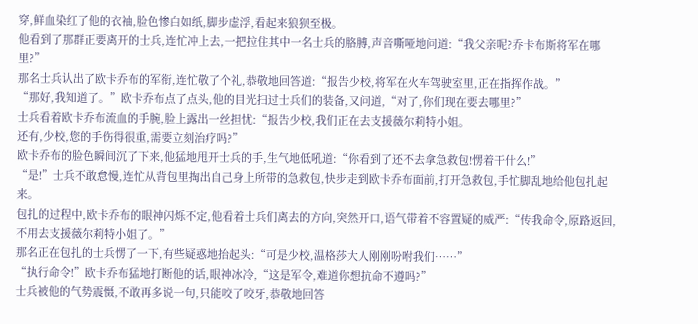穿,鲜血染红了他的衣袖,脸色惨白如纸,脚步虚浮,看起来狼狈至极。
他看到了那群正要离开的士兵,连忙冲上去,一把拉住其中一名士兵的胳膊,声音嘶哑地问道:“我父亲呢?乔卡布斯将军在哪里?”
那名士兵认出了欧卡乔布的军衔,连忙敬了个礼,恭敬地回答道:“报告少校,将军在火车驾驶室里,正在指挥作战。”
“那好,我知道了。”欧卡乔布点了点头,他的目光扫过士兵们的装备,又问道,“对了,你们现在要去哪里?”
士兵看着欧卡乔布流血的手腕,脸上露出一丝担忧:“报告少校,我们正在去支援薇尔莉特小姐。
还有,少校,您的手伤得很重,需要立刻治疗吗?”
欧卡乔布的脸色瞬间沉了下来,他猛地甩开士兵的手,生气地低吼道:“你看到了还不去拿急救包!愣着干什么!”
“是!”士兵不敢怠慢,连忙从背包里掏出自己身上所带的急救包,快步走到欧卡乔布面前,打开急救包,手忙脚乱地给他包扎起来。
包扎的过程中,欧卡乔布的眼神闪烁不定,他看着士兵们离去的方向,突然开口,语气带着不容置疑的威严:“传我命令,原路返回,不用去支援薇尔莉特小姐了。”
那名正在包扎的士兵愣了一下,有些疑惑地抬起头:“可是少校,温格莎大人刚刚吩咐我们……”
“执行命令!”欧卡乔布猛地打断他的话,眼神冰冷,“这是军令,难道你想抗命不遵吗?”
士兵被他的气势震慑,不敢再多说一句,只能咬了咬牙,恭敬地回答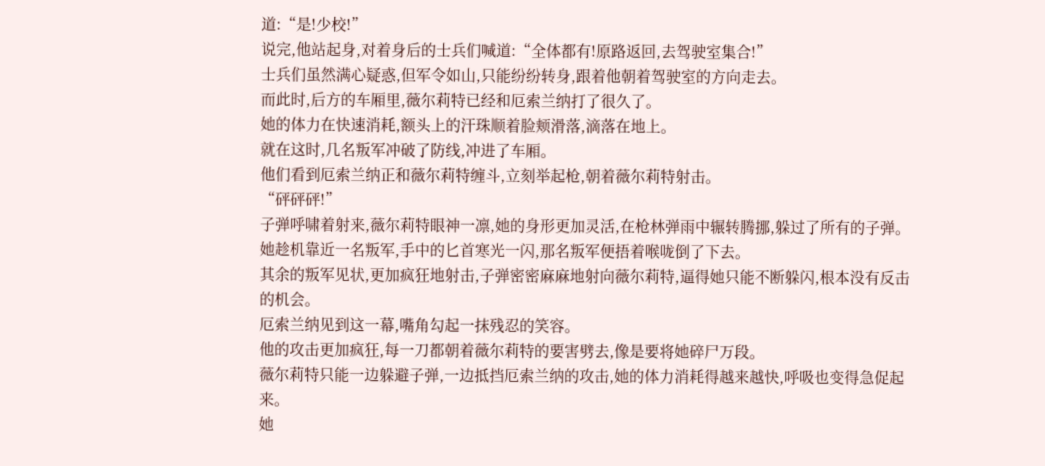道:“是!少校!”
说完,他站起身,对着身后的士兵们喊道:“全体都有!原路返回,去驾驶室集合!”
士兵们虽然满心疑惑,但军令如山,只能纷纷转身,跟着他朝着驾驶室的方向走去。
而此时,后方的车厢里,薇尔莉特已经和厄索兰纳打了很久了。
她的体力在快速消耗,额头上的汗珠顺着脸颊滑落,滴落在地上。
就在这时,几名叛军冲破了防线,冲进了车厢。
他们看到厄索兰纳正和薇尔莉特缠斗,立刻举起枪,朝着薇尔莉特射击。
“砰砰砰!”
子弹呼啸着射来,薇尔莉特眼神一凛,她的身形更加灵活,在枪林弹雨中辗转腾挪,躲过了所有的子弹。
她趁机靠近一名叛军,手中的匕首寒光一闪,那名叛军便捂着喉咙倒了下去。
其余的叛军见状,更加疯狂地射击,子弹密密麻麻地射向薇尔莉特,逼得她只能不断躲闪,根本没有反击的机会。
厄索兰纳见到这一幕,嘴角勾起一抹残忍的笑容。
他的攻击更加疯狂,每一刀都朝着薇尔莉特的要害劈去,像是要将她碎尸万段。
薇尔莉特只能一边躲避子弹,一边抵挡厄索兰纳的攻击,她的体力消耗得越来越快,呼吸也变得急促起来。
她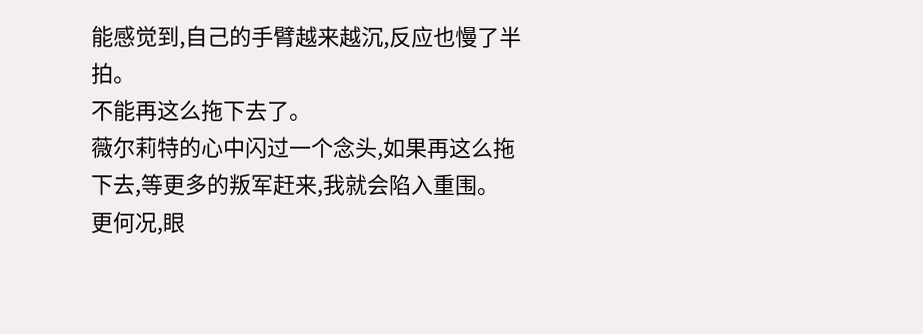能感觉到,自己的手臂越来越沉,反应也慢了半拍。
不能再这么拖下去了。
薇尔莉特的心中闪过一个念头,如果再这么拖下去,等更多的叛军赶来,我就会陷入重围。
更何况,眼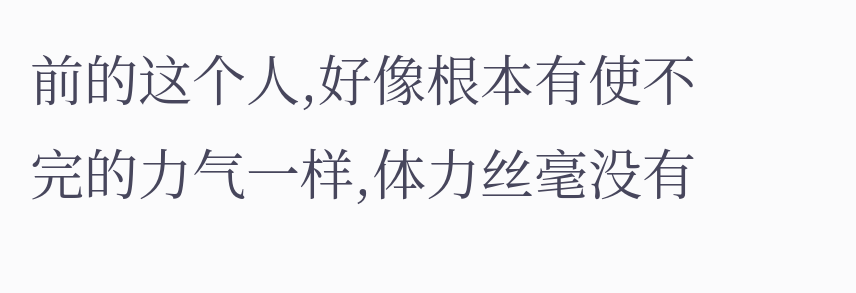前的这个人,好像根本有使不完的力气一样,体力丝毫没有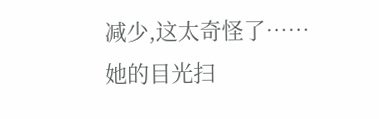减少,这太奇怪了……
她的目光扫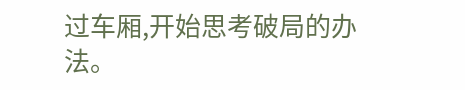过车厢,开始思考破局的办法。